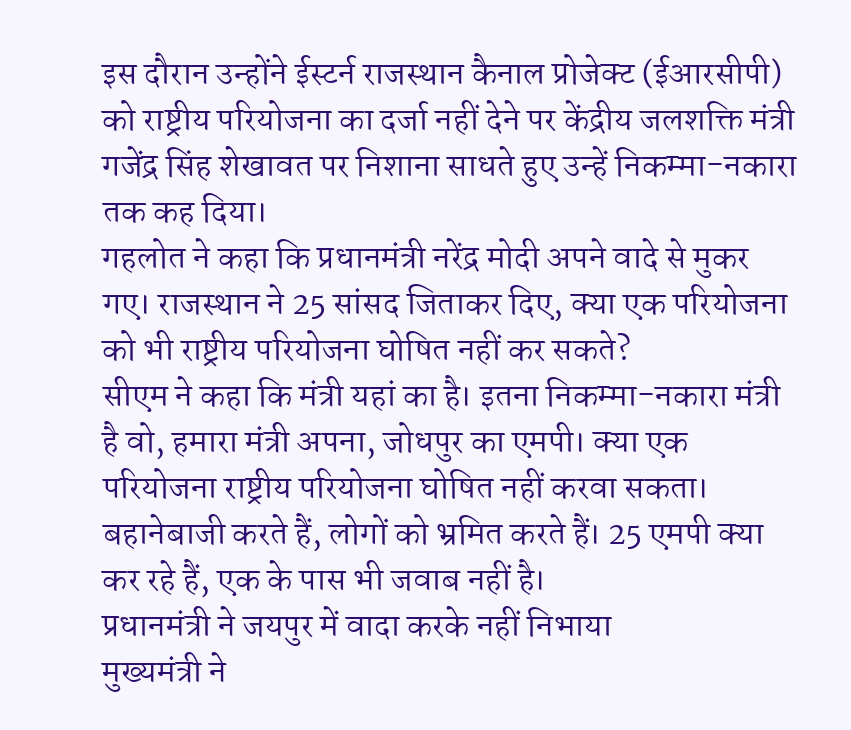इस दौरान उन्होंने ईस्टर्न राजस्थान कैनाल प्रोजेक्ट (ईआरसीपी) को राष्ट्रीय परियोजना का दर्जा नहीं देने पर केंद्रीय जलशक्ति मंत्री गजेंद्र सिंह शेखावत पर निशाना साधते हुए उन्हें निकम्मा-नकारा तक कह दिया।
गहलोत ने कहा कि प्रधानमंत्री नरेंद्र मोदी अपने वादे से मुकर गए। राजस्थान ने 25 सांसद जिताकर दिए, क्या एक परियोजना को भी राष्ट्रीय परियोजना घोषित नहीं कर सकते?
सीएम ने कहा कि मंत्री यहां का है। इतना निकम्मा-नकारा मंत्री है वो, हमारा मंत्री अपना, जोधपुर का एमपी। क्या एक परियोजना राष्ट्रीय परियोजना घोषित नहीं करवा सकता।
बहानेबाजी करते हैं, लोगों को भ्रमित करते हैं। 25 एमपी क्या कर रहे हैं, एक के पास भी जवाब नहीं है।
प्रधानमंत्री ने जयपुर में वादा करके नहीं निभाया
मुख्यमंत्री ने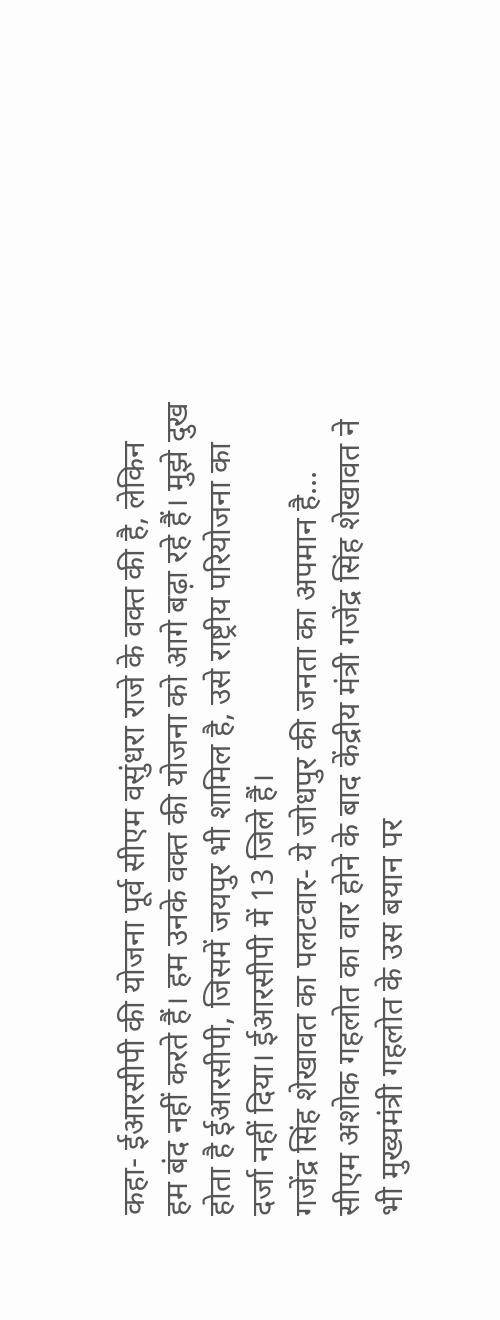कहा- ईआरसीपी की योजना पूर्व सीएम वसुंधरा राजे के वक्त की है, लेकिन हम बंद नहीं करते हैं। हम उनके वक्त की योजना को आगे बढ़ा रहे हैं। मुझे दुख होता है ईआरसीपी, जिसमें जयपुर भी शामिल है, उसे राष्ट्रीय परियोजना का दर्जा नहीं दिया। ईआरसीपी में 13 जिले हैं।
गजेंद्र सिंह शेखावत का पलटवार- ये जोधपुर की जनता का अपमान है...
सीएम अशोक गहलोत का वार होने के बाद केंद्रीय मंत्री गजेंद्र सिंह शेखावत ने भी मुख्यमंत्री गहलोत के उस बयान पर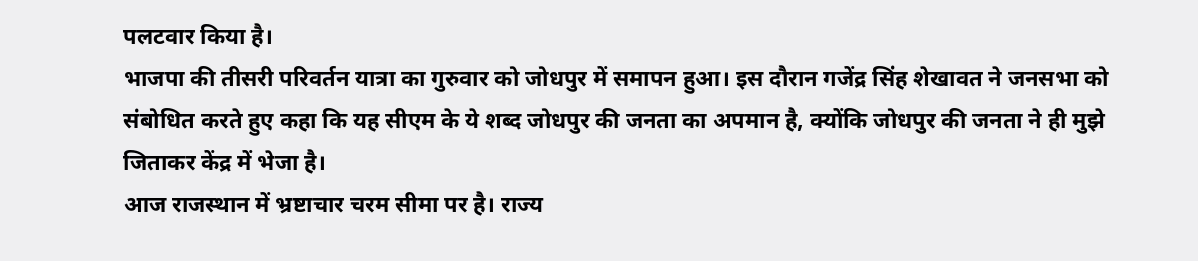पलटवार किया है।
भाजपा की तीसरी परिवर्तन यात्रा का गुरुवार को जोधपुर में समापन हुआ। इस दौरान गजेंद्र सिंह शेखावत ने जनसभा को संबोधित करते हुए कहा कि यह सीएम के ये शब्द जोधपुर की जनता का अपमान है, क्योंकि जोधपुर की जनता ने ही मुझे जिताकर केंद्र में भेजा है।
आज राजस्थान में भ्रष्टाचार चरम सीमा पर है। राज्य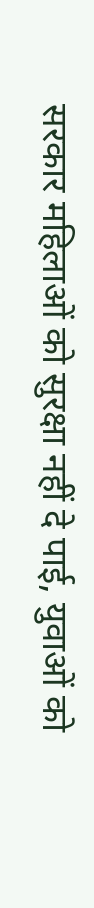सरकार महिलाओं को सुरक्षा नहीं दे पाई, युवाओं को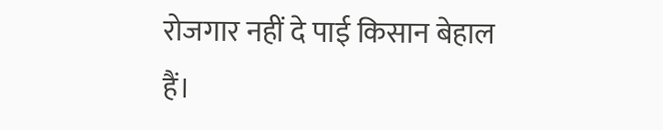रोजगार नहीं दे पाई किसान बेहाल हैं।